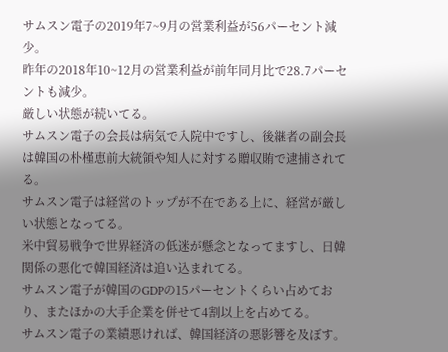サムスン電子の2019年7~9月の営業利益が56パーセント減少。
昨年の2018年10~12月の営業利益が前年同月比で28.7パーセントも減少。
厳しい状態が続いてる。
サムスン電子の会長は病気で入院中ですし、後継者の副会長は韓国の朴槿恵前大統領や知人に対する贈収賄で逮捕されてる。
サムスン電子は経営のトップが不在である上に、経営が厳しい状態となってる。
米中貿易戦争で世界経済の低迷が懸念となってますし、日韓関係の悪化で韓国経済は追い込まれてる。
サムスン電子が韓国のGDPの15パーセントくらい占めており、またほかの大手企業を併せて4割以上を占めてる。
サムスン電子の業績悪ければ、韓国経済の悪影響を及ぼす。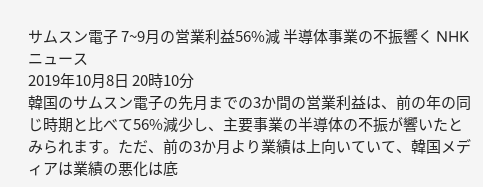サムスン電子 7~9月の営業利益56%減 半導体事業の不振響く NHKニュース
2019年10月8日 20時10分
韓国のサムスン電子の先月までの3か間の営業利益は、前の年の同じ時期と比べて56%減少し、主要事業の半導体の不振が響いたとみられます。ただ、前の3か月より業績は上向いていて、韓国メディアは業績の悪化は底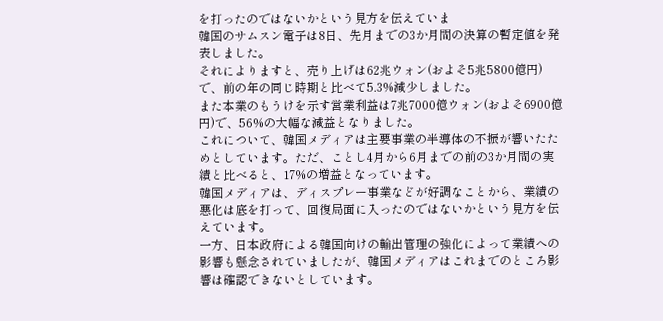を打ったのではないかという見方を伝えていま
韓国のサムスン電子は8日、先月までの3か月間の決算の暫定値を発表しました。
それによりますと、売り上げは62兆ウォン(およそ5兆5800億円)で、前の年の同じ時期と比べて5.3%減少しました。
また本業のもうけを示す営業利益は7兆7000億ウォン(およそ6900億円)で、56%の大幅な減益となりました。
これについて、韓国メディアは主要事業の半導体の不振が響いたためとしています。ただ、ことし4月から6月までの前の3か月間の実績と比べると、17%の増益となっています。
韓国メディアは、ディスプレー事業などが好調なことから、業績の悪化は底を打って、回復局面に入ったのではないかという見方を伝えています。
一方、日本政府による韓国向けの輸出管理の強化によって業績への影響も懸念されていましたが、韓国メディアはこれまでのところ影響は確認できないとしています。